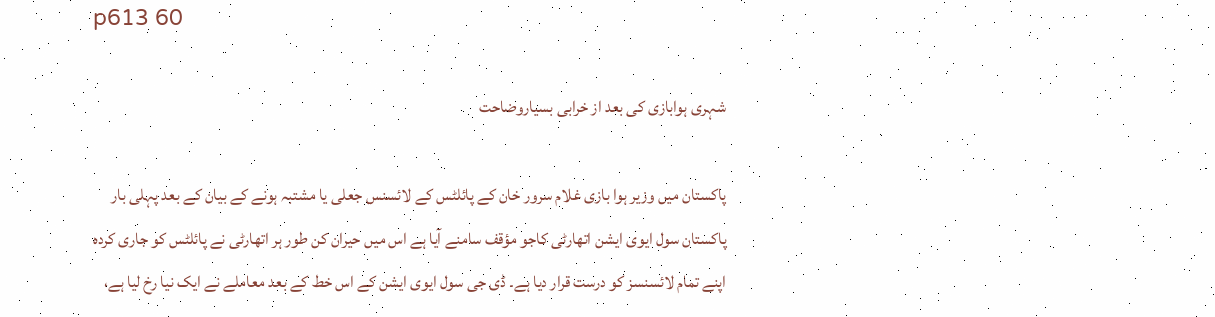p613 60

شہری ہوابازی کی بعد از خرابی بسیاروضاحت

پاکستان میں وزیر ہوا بازی غلام سرور خان کے پائلٹس کے لائسنس جعلی یا مشتبہ ہونے کے بیان کے بعد پہلی بار پاکستان سول ایوی ایشن اتھارٹی کاجو مؤقف سامنے آیا ہے اس میں حیران کن طور ہر اتھارٹی نے پائلٹس کو جاری کردہ اپنے تمام لائسنسز کو درست قرار دیا ہے۔ ڈی جی سول ایوی ایشن کے اس خط کے بعد معاملے نے ایک نیا رخ لیا ہے،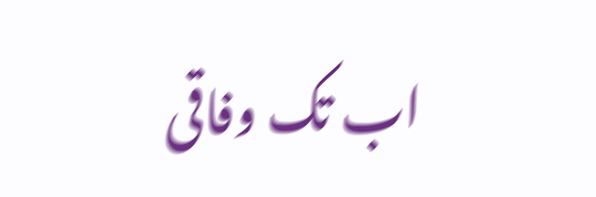اب تک وفاقی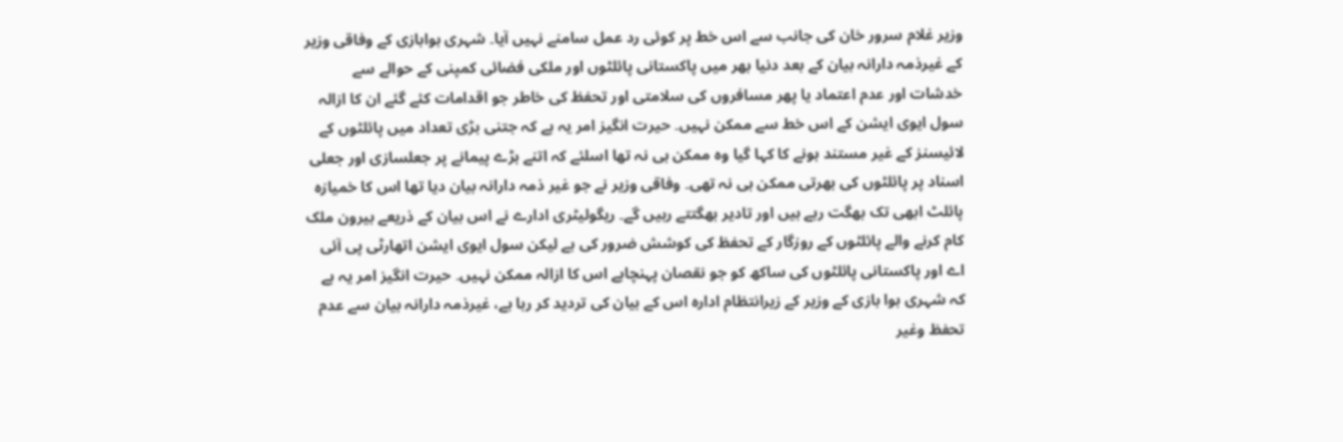وزیر غلام سرور خان کی جانب سے اس خط پر کوئی رد عمل سامنے نہیں آیا۔ شہری ہوابازی کے وفاقی وزیر کے غیرذمہ دارانہ بیان کے بعد دنیا بھر میں پاکستانی پائلٹوں اور ملکی فضائی کمپنی کے حوالے سے خدشات اور عدم اعتماد یا پھر مسافروں کی سلامتی اور تحفظ کی خاطر جو اقدامات کئے گئے ان کا ازالہ سول ایوی ایشن کے اس خط سے ممکن نہیں۔ حیرت انگیز امر یہ ہے کہ جتنی بڑی تعداد میں پائلٹوں کے لائیسنز کے غیر مستند ہونے کا کہا گیا وہ ممکن ہی نہ تھا اسلئے کہ اتنے بڑے پیمانے پر جعلسازی اور جعلی اسناد پر پائلٹوں کی بھرتی ممکن ہی نہ تھی۔ وفاقی وزیر نے جو غیر ذمہ دارانہ بیان دیا تھا اس کا خمیازہ پائلٹ ابھی تک بھگت رہے ہیں اور تادیر بھگتتے رہیں گے۔ ریگولیٹری ادارے نے اس بیان کے ذریعے بیرون ملک کام کرنے والے پائلٹوں کے روزگار کے تحفظ کی کوشش ضرور کی ہے لیکن سول ایوی ایشن اتھارٹی پی آئی اے اور پاکستانی پائلٹوں کی ساکھ کو جو نقصان پہنچاہے اس کا ازالہ ممکن نہیں۔ حیرت انگیز امر یہ ہے کہ شہری ہوا بازی کے وزیر کے زیرانتظام ادارہ اس کے بیان کی تردید کر رہا ہے، غیرذمہ دارانہ بیان سے عدم تحفظ وغیر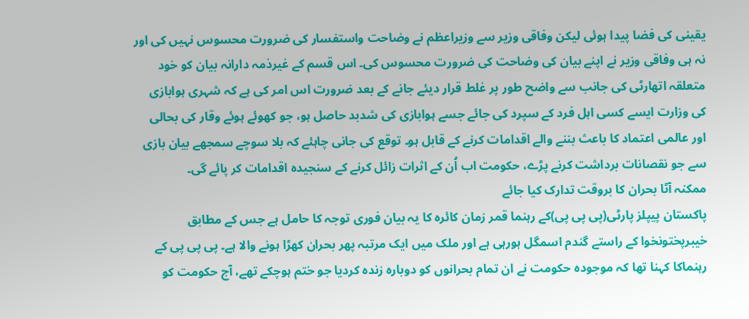یقینی کی فضا پیدا ہوئی لیکن وفاقی وزیر سے وزیراعظم نے وضاحت واستفسار کی ضرورت محسوس نہیں کی اور نہ ہی وفاقی وزیر نے اپنے بیان کی وضاحت کی ضرورت محسوس کی۔ اس قسم کے غیرذمہ دارانہ بیان کو خود متعلقہ اتھارٹی کی جانب سے واضح طور پر غلط قرار دیئے جانے کے بعد ضرورت اس امر کی ہے کہ شہری ہوابازی کی وزارت ایسے کسی اہل فرد کے سپرد کی جائے جسے ہوابازی کی شدبد حاصل ہو، جو کھوئے ہوئے وقار کی بحالی اور عالمی اعتماد کا باعث بننے والے اقدامات کرنے کے قابل ہو۔ توقع کی جانی چاہئے کہ بلا سوچے سمجھے بیان بازی سے جو نقصانات برداشت کرنے پڑے، حکومت اب اُن کے اثرات زائل کرنے کے سنجیدہ اقدامات کر پائے گی۔
ممکنہ آٹا بحران کا بروقت تدارک کیا جائے
پاکستان پیپلز پارٹی(پی پی پی)کے رہنما قمر زمان کائرہ کا یہ بیان فوری توجہ کا حامل ہے جس کے مطابق خیبرپختونخوا کے راستے گندم اسمگل ہورہی ہے اور ملک میں ایک مرتبہ پھر بحران کھڑا ہونے والا ہے۔ پی پی پی کے رہنماکا کہنا تھا کہ موجودہ حکومت نے ان تمام بحرانوں کو دوبارہ زندہ کردیا جو ختم ہوچکے تھے، آج حکومت کو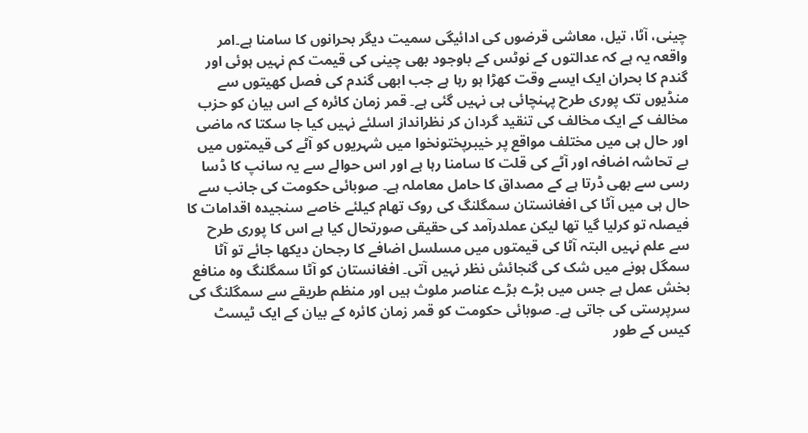چینی، آٹا، تیل، معاشی قرضوں کی ادائیگی سمیت دیگر بحرانوں کا سامنا ہے۔امر واقعہ یہ ہے کہ عدالتوں کے نوٹس کے باوجود بھی چینی کی قیمت کم نہیں ہوئی اور گندم کا بحران ایک ایسے وقت کھڑا ہو رہا ہے جب ابھی گندم کی فصل کھیتوں سے منڈیوں تک پوری طرح پہنچائی ہی نہیں گئی ہے۔ قمر زمان کائرہ کے اس بیان کو حزب مخالف کے ایک مخالف کی تنقید گردان کر نظرانداز اسلئے نہیں کیا جا سکتا کہ ماضی اور حال ہی میں مختلف مواقع پر خیبرپختونخوا میں شہریوں کو آٹے کی قیمتوں میں بے تحاشہ اضافہ اور آٹے کی قلت کا سامنا رہا ہے اور اس حوالے سے یہ سانپ کا ڈسا رسی سے بھی ڈرتا ہے کے مصداق کا حامل معاملہ ہے۔ صوبائی حکومت کی جانب سے حال ہی میں آٹا کی افغانستان سمگلنگ کی روک تھام کیلئے خاصے سنجیدہ اقدامات کا فیصلہ تو کرلیا گیا تھا لیکن عملدرآمد کی حقیقی صورتحال کیا ہے اس کا پوری طرح سے علم نہیں البتہ آٹا کی قیمتوں میں مسلسل اضافے کا رجحان دیکھا جائے تو آٹا سمگل ہونے میں شک کی گنجائش نظر نہیں آتی۔ افغانستان کو آٹا سمگلنگ وہ منافع بخش عمل ہے جس میں بڑے بڑے عناصر ملوث ہیں اور منظم طریقے سے سمگلنگ کی سرپرستی کی جاتی ہے۔ صوبائی حکومت کو قمر زمان کائرہ کے بیان کے ایک ٹیسٹ کیس کے طور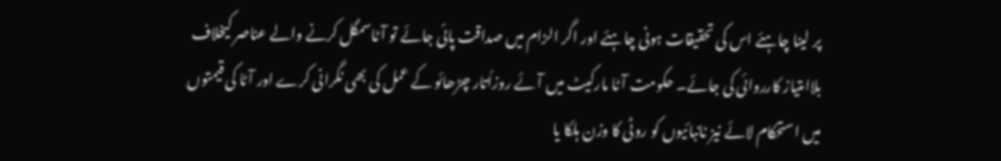پر لینا چاہئے اس کی تحقیقات ہونی چاہئے اور اگر الزام میں صداقت پائی جائے تو آٹاسمگل کرنے والے عناصر کیخلاف بلاامتیاز کارروائی کی جائے۔ حکومت آٹا مارکیٹ میں آئے روزاُتار چڑھائو کے عمل کی بھی نگرانی کرے اور آٹا کی قیمتوں میں استحکام لائے نیز نانبائیوں کو روٹی کا وزن ہلکا یا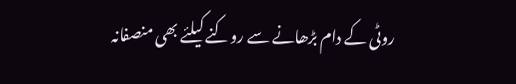روٹی کے دام بڑھانے سے روکنے کیلئے بھی منصفانہ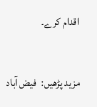اقدام کرے۔

مزید پڑھیں:  فیض آباد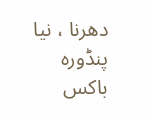دھرنا ، نیا پنڈورہ باکس